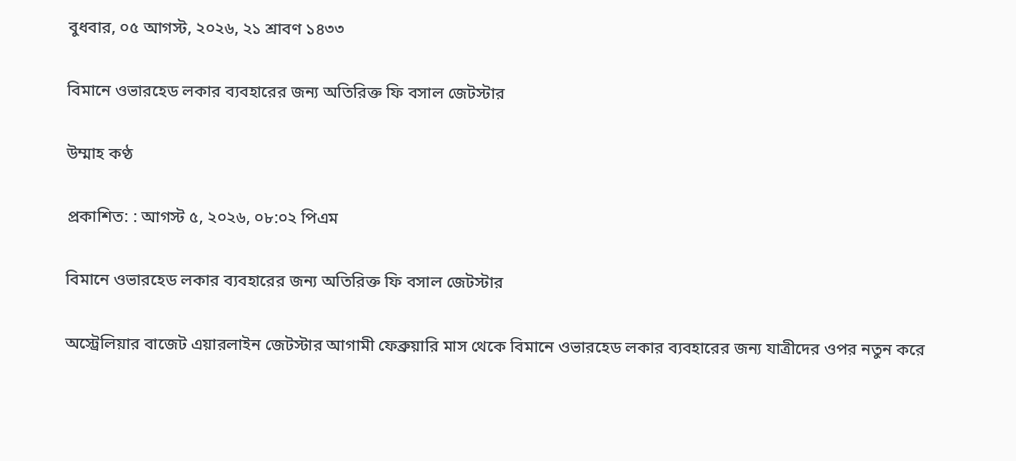বুধবার, ০৫ আগস্ট, ২০২৬, ২১ শ্রাবণ ১৪৩৩

বিমানে ওভারহেড লকার ব্যবহারের জন্য অতিরিক্ত ফি বসাল জেটস্টার

উম্মাহ কণ্ঠ

প্রকাশিত: : আগস্ট ৫, ২০২৬, ০৮:০২ পিএম

বিমানে ওভারহেড লকার ব্যবহারের জন্য অতিরিক্ত ফি বসাল জেটস্টার

অস্ট্রেলিয়ার বাজেট এয়ারলাইন জেটস্টার আগামী ফেব্রুয়ারি মাস থেকে বিমানে ওভারহেড লকার ব্যবহারের জন্য যাত্রীদের ওপর নতুন করে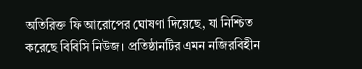অতিরিক্ত ফি আরোপের ঘোষণা দিয়েছে, যা নিশ্চিত করেছে বিবিসি নিউজ। প্রতিষ্ঠানটির এমন নজিরবিহীন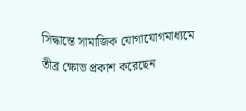সিদ্ধান্তে সামাজিক যোগাযোগমাধ্যমে তীব্র ক্ষোভ প্রকাশ করেছেন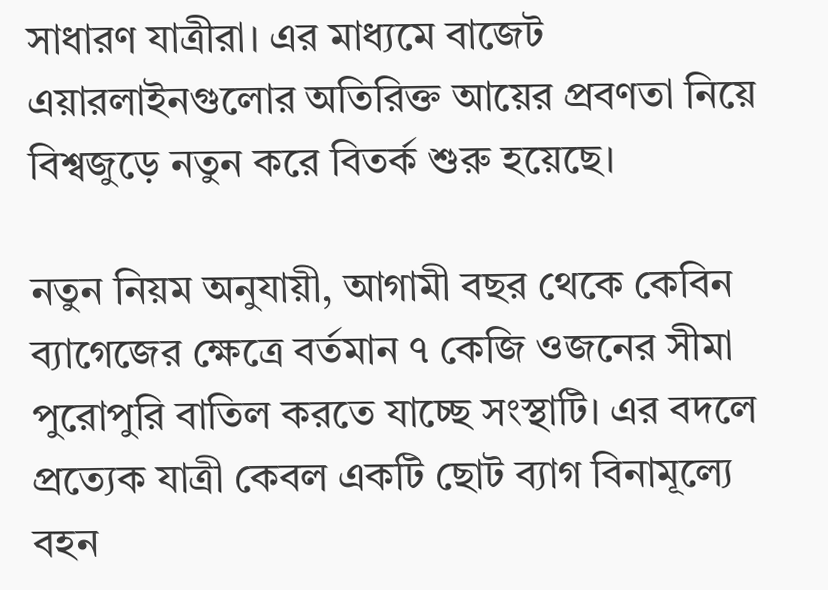সাধারণ যাত্রীরা। এর মাধ্যমে বাজেট এয়ারলাইনগুলোর অতিরিক্ত আয়ের প্রবণতা নিয়ে বিশ্বজুড়ে নতুন করে বিতর্ক শুরু হয়েছে।

নতুন নিয়ম অনুযায়ী, আগামী বছর থেকে কেবিন ব্যাগেজের ক্ষেত্রে বর্তমান ৭ কেজি ওজনের সীমা পুরোপুরি বাতিল করতে যাচ্ছে সংস্থাটি। এর বদলে প্রত্যেক যাত্রী কেবল একটি ছোট ব্যাগ বিনামূল্যে বহন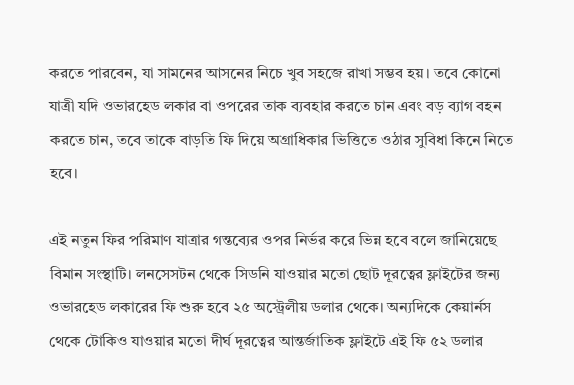করতে পারবেন, যা সামনের আসনের নিচে খুব সহজে রাখা সম্ভব হয়। তবে কোনো যাত্রী যদি ওভারহেড লকার বা ওপরের তাক ব্যবহার করতে চান এবং বড় ব্যাগ বহন করতে চান, তবে তাকে বাড়তি ফি দিয়ে অগ্রাধিকার ভিত্তিতে ওঠার সুবিধা কিনে নিতে হবে।

এই নতুন ফির পরিমাণ যাত্রার গন্তব্যের ওপর নির্ভর করে ভিন্ন হবে বলে জানিয়েছে বিমান সংস্থাটি। লনসেসটন থেকে সিডনি যাওয়ার মতো ছোট দূরত্বের ফ্লাইটের জন্য ওভারহেড লকারের ফি শুরু হবে ২৫ অস্ট্রেলীয় ডলার থেকে। অন্যদিকে কেয়ার্নস থেকে টোকিও যাওয়ার মতো দীর্ঘ দূরত্বের আন্তর্জাতিক ফ্লাইটে এই ফি ৫২ ডলার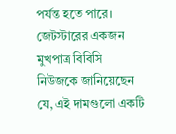পর্যন্ত হতে পারে। জেটস্টারের একজন মুখপাত্র বিবিসি নিউজকে জানিয়েছেন যে, এই দামগুলো একটি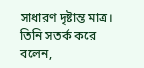সাধারণ দৃষ্টান্ত মাত্র। তিনি সতর্ক করে বলেন,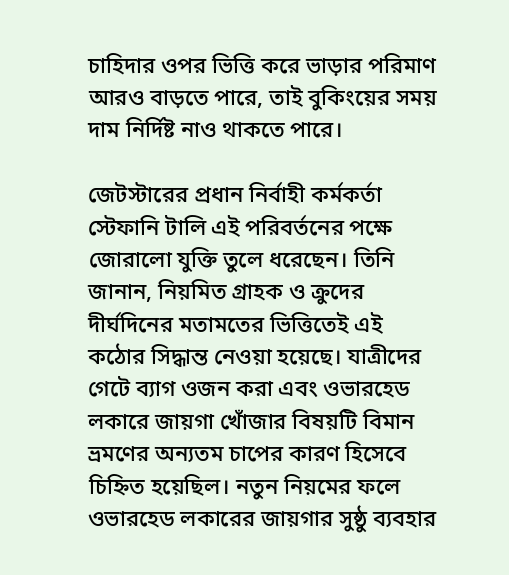চাহিদার ওপর ভিত্তি করে ভাড়ার পরিমাণ আরও বাড়তে পারে, তাই বুকিংয়ের সময় দাম নির্দিষ্ট নাও থাকতে পারে।

জেটস্টারের প্রধান নির্বাহী কর্মকর্তা স্টেফানি টালি এই পরিবর্তনের পক্ষে জোরালো যুক্তি তুলে ধরেছেন। তিনি জানান, নিয়মিত গ্রাহক ও ক্রুদের দীর্ঘদিনের মতামতের ভিত্তিতেই এই কঠোর সিদ্ধান্ত নেওয়া হয়েছে। যাত্রীদের গেটে ব্যাগ ওজন করা এবং ওভারহেড লকারে জায়গা খোঁজার বিষয়টি বিমান ভ্রমণের অন্যতম চাপের কারণ হিসেবে চিহ্নিত হয়েছিল। নতুন নিয়মের ফলে ওভারহেড লকারের জায়গার সুষ্ঠু ব্যবহার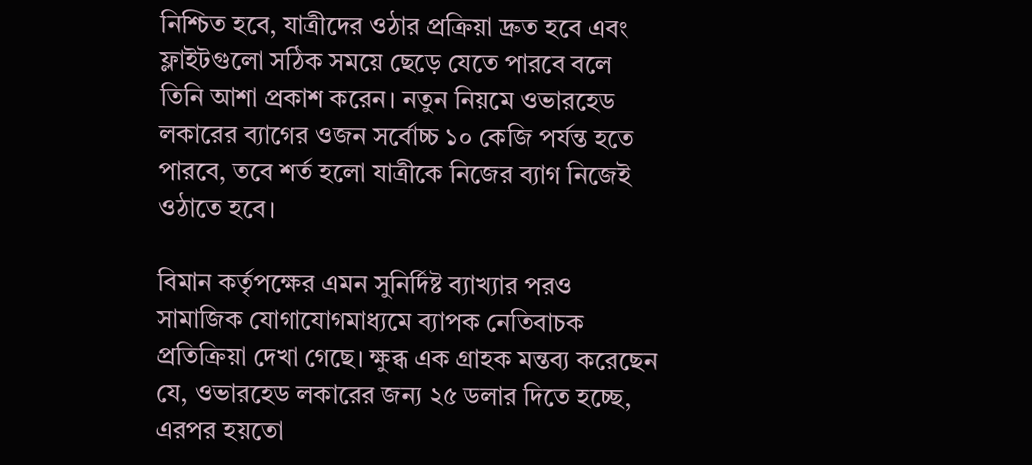নিশ্চিত হবে, যাত্রীদের ওঠার প্রক্রিয়া দ্রুত হবে এবং ফ্লাইটগুলো সঠিক সময়ে ছেড়ে যেতে পারবে বলে তিনি আশা প্রকাশ করেন। নতুন নিয়মে ওভারহেড লকারের ব্যাগের ওজন সর্বোচ্চ ১০ কেজি পর্যন্ত হতে পারবে, তবে শর্ত হলো যাত্রীকে নিজের ব্যাগ নিজেই ওঠাতে হবে।

বিমান কর্তৃপক্ষের এমন সুনির্দিষ্ট ব্যাখ্যার পরও সামাজিক যোগাযোগমাধ্যমে ব্যাপক নেতিবাচক প্রতিক্রিয়া দেখা গেছে। ক্ষুব্ধ এক গ্রাহক মন্তব্য করেছেন যে, ওভারহেড লকারের জন্য ২৫ ডলার দিতে হচ্ছে, এরপর হয়তো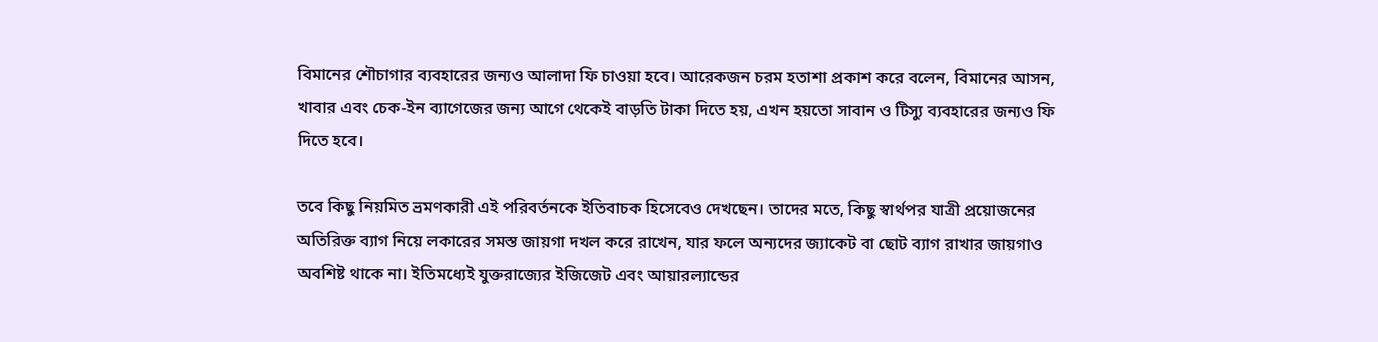বিমানের শৌচাগার ব্যবহারের জন্যও আলাদা ফি চাওয়া হবে। আরেকজন চরম হতাশা প্রকাশ করে বলেন, বিমানের আসন, খাবার এবং চেক-ইন ব্যাগেজের জন্য আগে থেকেই বাড়তি টাকা দিতে হয়, এখন হয়তো সাবান ও টিস্যু ব্যবহারের জন্যও ফি দিতে হবে।

তবে কিছু নিয়মিত ভ্রমণকারী এই পরিবর্তনকে ইতিবাচক হিসেবেও দেখছেন। তাদের মতে, কিছু স্বার্থপর যাত্রী প্রয়োজনের অতিরিক্ত ব্যাগ নিয়ে লকারের সমস্ত জায়গা দখল করে রাখেন, যার ফলে অন্যদের জ্যাকেট বা ছোট ব্যাগ রাখার জায়গাও অবশিষ্ট থাকে না। ইতিমধ্যেই যুক্তরাজ্যের ইজিজেট এবং আয়ারল্যান্ডের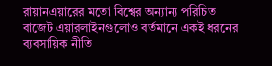রায়ানএয়ারের মতো বিশ্বের অন্যান্য পরিচিত বাজেট এয়ারলাইনগুলোও বর্তমানে একই ধরনের ব্যবসায়িক নীতি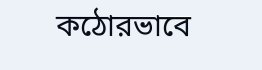কঠোরভাবে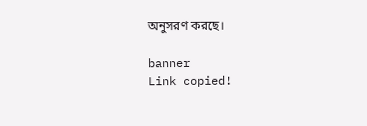অনুসরণ করছে।

banner
Link copied!